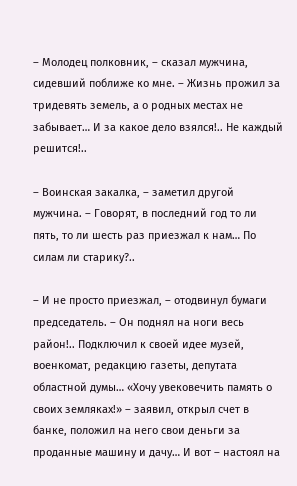– Молодец полковник, – сказал мужчина, сидевший поближе ко мне. – Жизнь прожил за тридевять земель, а о родных местах не забывает… И за какое дело взялся!.. Не каждый решится!..

– Воинская закалка, – заметил другой мужчина. – Говорят, в последний год то ли пять, то ли шесть раз приезжал к нам… По силам ли старику?..

– И не просто приезжал, – отодвинул бумаги председатель. – Он поднял на ноги весь район!.. Подключил к своей идее музей, военкомат, редакцию газеты, депутата областной думы… «Хочу увековечить память о своих земляках!» – заявил, открыл счет в банке, положил на него свои деньги за проданные машину и дачу… И вот – настоял на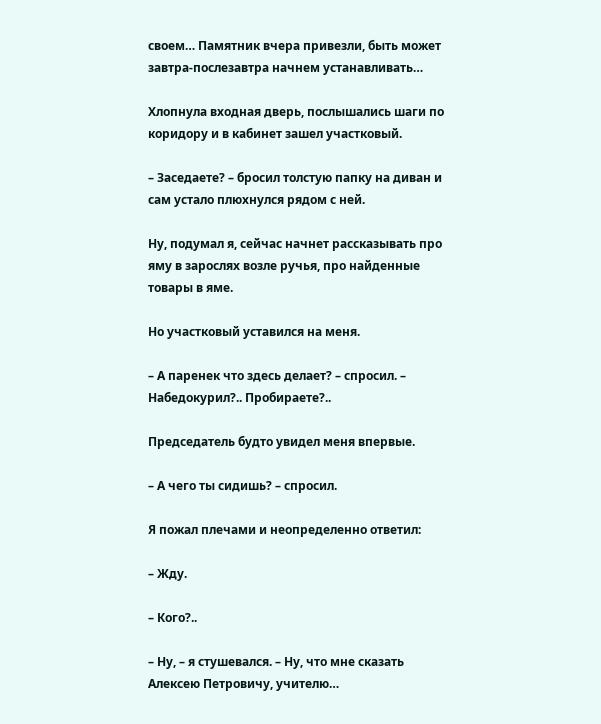своем… Памятник вчера привезли, быть может завтра-послезавтра начнем устанавливать…

Хлопнула входная дверь, послышались шаги по коридору и в кабинет зашел участковый.

– Заседаете? – бросил толстую папку на диван и сам устало плюхнулся рядом с ней.

Ну, подумал я, сейчас начнет рассказывать про яму в зарослях возле ручья, про найденные товары в яме.

Но участковый уставился на меня.

– А паренек что здесь делает? – спросил. – Набедокурил?.. Пробираете?..

Председатель будто увидел меня впервые.

– А чего ты сидишь? – спросил.

Я пожал плечами и неопределенно ответил:

– Жду.

– Кого?..

– Ну, – я стушевался. – Ну, что мне сказать Алексею Петровичу, учителю…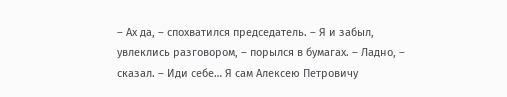– Ах да, – спохватился председатель. – Я и забыл, увлеклись разговором, – порылся в бумагах. – Ладно, – сказал. – Иди себе… Я сам Алексею Петровичу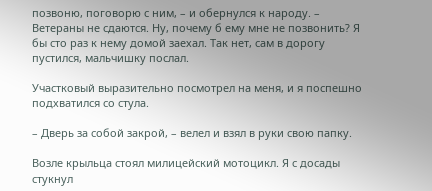позвоню, поговорю с ним, – и обернулся к народу. – Ветераны не сдаются. Ну, почему б ему мне не позвонить? Я бы сто раз к нему домой заехал. Так нет, сам в дорогу пустился, мальчишку послал.

Участковый выразительно посмотрел на меня, и я поспешно подхватился со стула.

– Дверь за собой закрой, – велел и взял в руки свою папку.

Возле крыльца стоял милицейский мотоцикл. Я с досады стукнул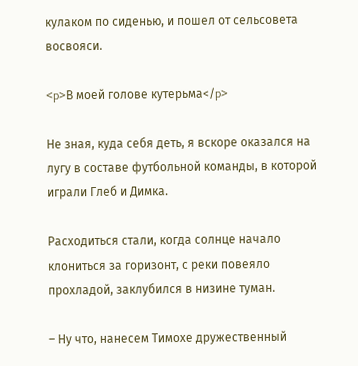кулаком по сиденью, и пошел от сельсовета восвояси.

<p>В моей голове кутерьма</p>

Не зная, куда себя деть, я вскоре оказался на лугу в составе футбольной команды, в которой играли Глеб и Димка.

Расходиться стали, когда солнце начало клониться за горизонт, с реки повеяло прохладой, заклубился в низине туман.

– Ну что, нанесем Тимохе дружественный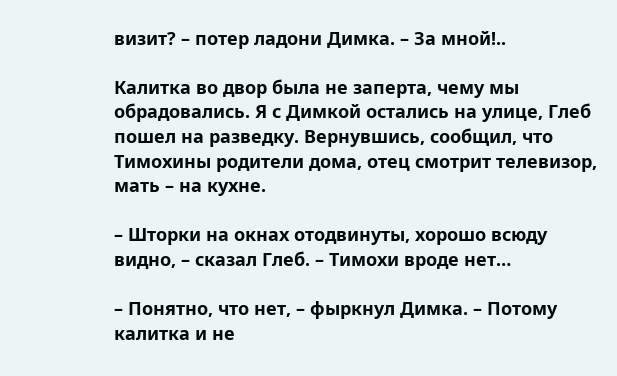визит? – потер ладони Димка. – За мной!..

Калитка во двор была не заперта, чему мы обрадовались. Я с Димкой остались на улице, Глеб пошел на разведку. Вернувшись, сообщил, что Тимохины родители дома, отец смотрит телевизор, мать – на кухне.

– Шторки на окнах отодвинуты, хорошо всюду видно, – сказал Глеб. – Тимохи вроде нет…

– Понятно, что нет, – фыркнул Димка. – Потому калитка и не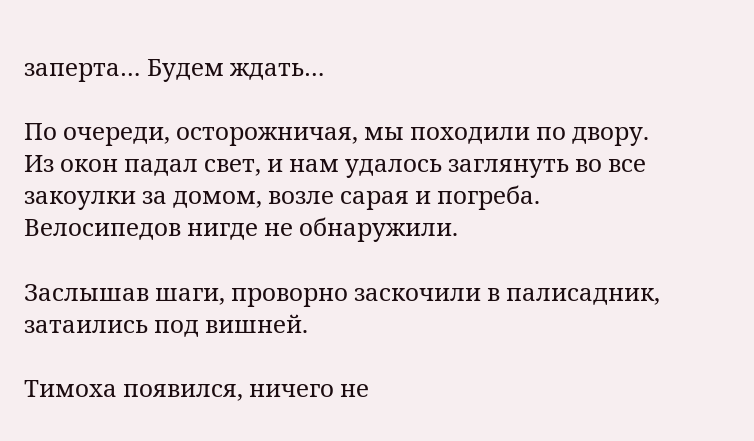заперта… Будем ждать…

По очереди, осторожничая, мы походили по двору. Из окон падал свет, и нам удалось заглянуть во все закоулки за домом, возле сарая и погреба. Велосипедов нигде не обнаружили.

Заслышав шаги, проворно заскочили в палисадник, затаились под вишней.

Тимоха появился, ничего не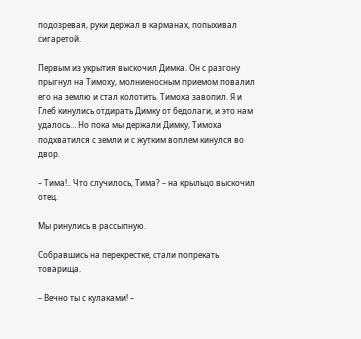подозревая, руки держал в карманах, попыхивал сигаретой.

Первым из укрытия выскочил Димка. Он с разгону прыгнул на Тимоху, молниеносным приемом повалил его на землю и стал колотить. Тимоха завопил. Я и Глеб кинулись отдирать Димку от бедолаги, и это нам удалось… Но пока мы держали Димку, Тимоха подхватился с земли и с жутким воплем кинулся во двор.

– Тима!.. Что случилось, Тима? – на крыльцо выскочил отец.

Мы ринулись в рассыпную.

Собравшись на перекрестке, стали попрекать товарища.

– Вечно ты с кулаками! –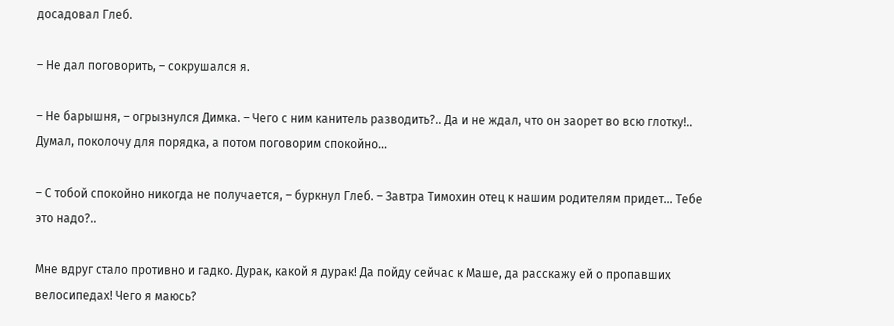досадовал Глеб.

– Не дал поговорить, – сокрушался я.

– Не барышня, – огрызнулся Димка. – Чего с ним канитель разводить?.. Да и не ждал, что он заорет во всю глотку!.. Думал, поколочу для порядка, а потом поговорим спокойно…

– С тобой спокойно никогда не получается, – буркнул Глеб. – Завтра Тимохин отец к нашим родителям придет… Тебе это надо?..

Мне вдруг стало противно и гадко. Дурак, какой я дурак! Да пойду сейчас к Маше, да расскажу ей о пропавших велосипедах! Чего я маюсь?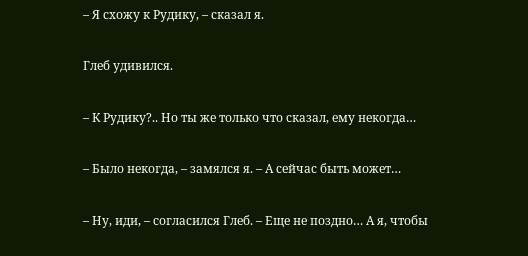– Я схожу к Рудику, – сказал я.

Глеб удивился.

– К Рудику?.. Но ты же только что сказал, ему некогда…

– Было некогда, – замялся я. – А сейчас быть может…

– Ну, иди, – согласился Глеб. – Еще не поздно… А я, чтобы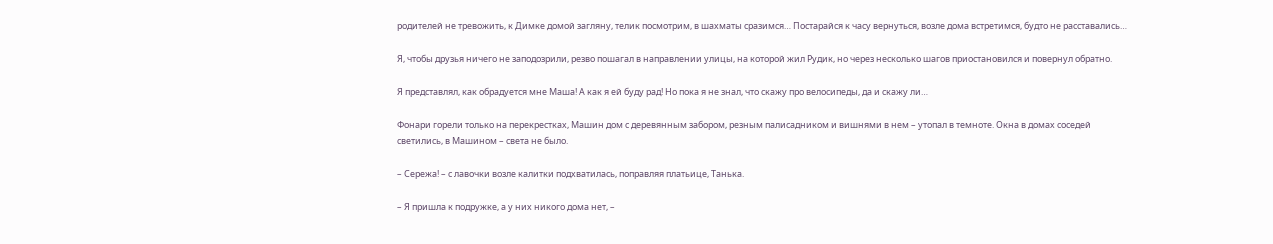родителей не тревожить, к Димке домой загляну, телик посмотрим, в шахматы сразимся… Постарайся к часу вернуться, возле дома встретимся, будто не расставались…

Я, чтобы друзья ничего не заподозрили, резво пошагал в направлении улицы, на которой жил Рудик, но через несколько шагов приостановился и повернул обратно.

Я представлял, как обрадуется мне Маша! А как я ей буду рад! Но пока я не знал, что скажу про велосипеды, да и скажу ли…

Фонари горели только на перекрестках, Машин дом с деревянным забором, резным палисадником и вишнями в нем – утопал в темноте. Окна в домах соседей светились, в Машином – света не было.

– Сережа! – с лавочки возле калитки подхватилась, поправляя платьице, Танька.

– Я пришла к подружке, а у них никого дома нет, –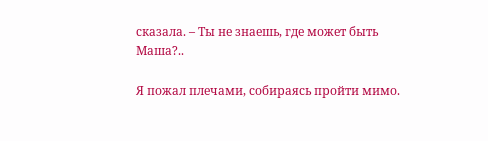сказала. – Ты не знаешь, где может быть Маша?..

Я пожал плечами, собираясь пройти мимо.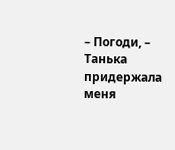– Погоди, – Танька придержала меня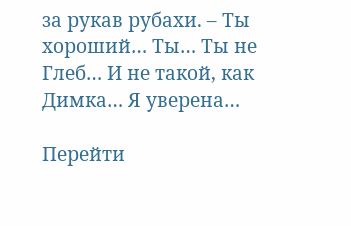за рукав рубахи. – Ты хороший… Ты… Ты не Глеб… И не такой, как Димка… Я уверена…

Перейти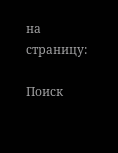на страницу:

Поиск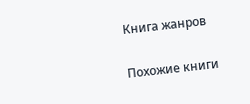Книга жанров

Похожие книги